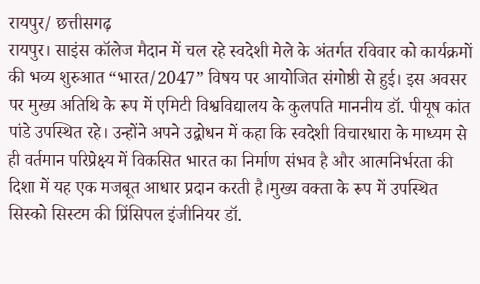रायपुर/ छत्तीसगढ़
रायपुर। साइंस कॉलेज मैदान में चल रहे स्वदेशी मेले के अंतर्गत रविवार को कार्यक्रमों की भव्य शुरुआत “भारत/2047” विषय पर आयोजित संगोष्ठी से हुई। इस अवसर पर मुख्य अतिथि के रूप में एमिटी विश्वविद्यालय के कुलपति माननीय डॉ. पीयूष कांत पांडे उपस्थित रहे। उन्होंने अपने उद्बोधन में कहा कि स्वदेशी विचारधारा के माध्यम से ही वर्तमान परिप्रेक्ष्य में विकसित भारत का निर्माण संभव है और आत्मनिर्भरता की दिशा में यह एक मजबूत आधार प्रदान करती है।मुख्य वक्ता के रूप में उपस्थित सिस्को सिस्टम की प्रिंसिपल इंजीनियर डॉ.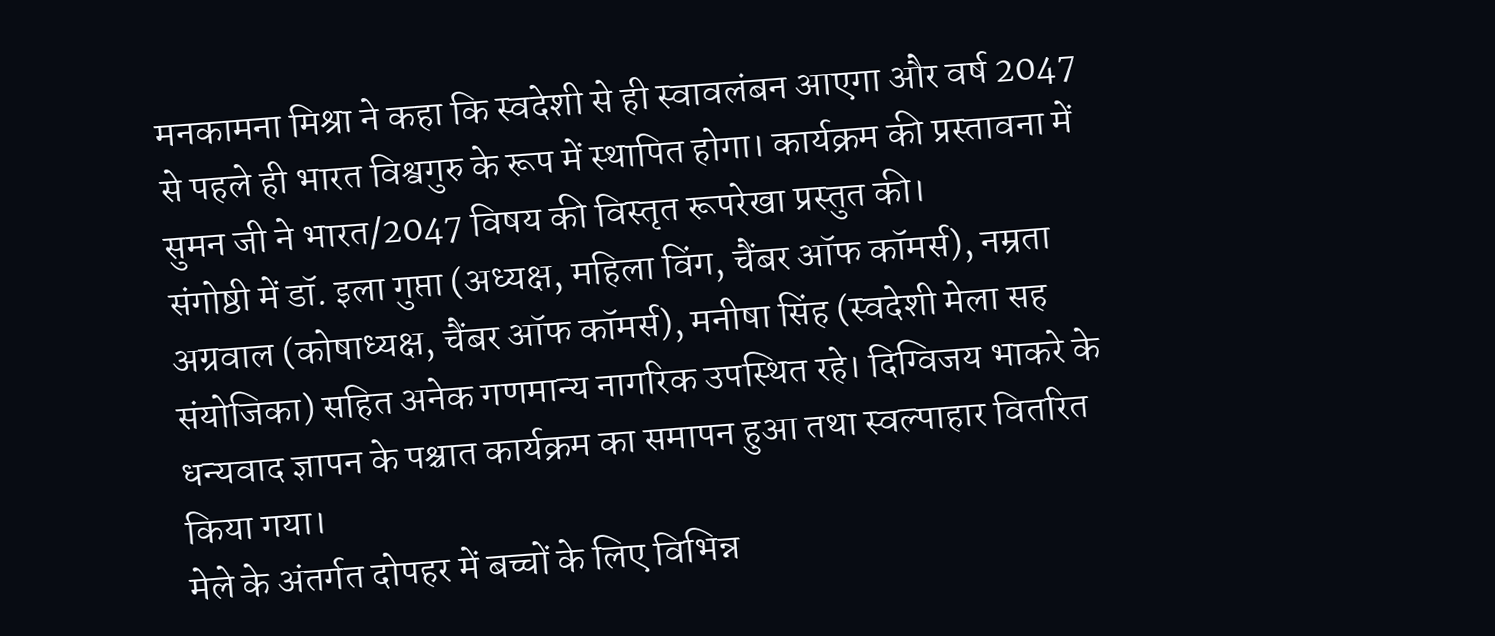मनकामना मिश्रा ने कहा कि स्वदेशी से ही स्वावलंबन आएगा और वर्ष 2047 से पहले ही भारत विश्वगुरु के रूप में स्थापित होगा। कार्यक्रम की प्रस्तावना में सुमन जी ने भारत/2047 विषय की विस्तृत रूपरेखा प्रस्तुत की।
संगोष्ठी में डॉ. इला गुप्ता (अध्यक्ष, महिला विंग, चैंबर ऑफ कॉमर्स), नम्रता अग्रवाल (कोषाध्यक्ष, चैंबर ऑफ कॉमर्स), मनीषा सिंह (स्वदेशी मेला सह संयोजिका) सहित अनेक गणमान्य नागरिक उपस्थित रहे। दिग्विजय भाकरे के धन्यवाद ज्ञापन के पश्चात कार्यक्रम का समापन हुआ तथा स्वल्पाहार वितरित किया गया।
मेले के अंतर्गत दोपहर में बच्चों के लिए विभिन्न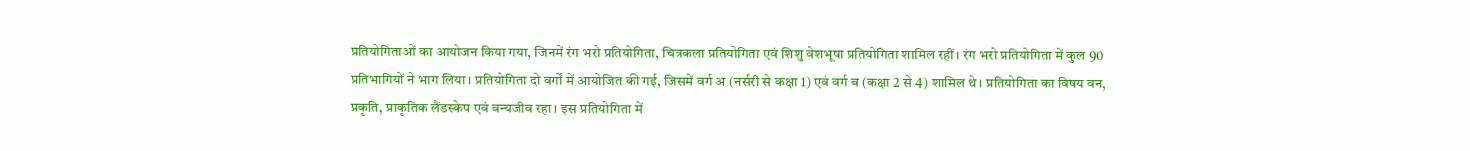प्रतियोगिताओं का आयोजन किया गया, जिनमें रंग भरो प्रतियोगिता, चित्रकला प्रतियोगिता एवं शिशु वेशभूषा प्रतियोगिता शामिल रहीं। रंग भरो प्रतियोगिता में कुल 90 प्रतिभागियों ने भाग लिया। प्रतियोगिता दो वर्गों में आयोजित की गई, जिसमें वर्ग अ (नर्सरी से कक्षा 1) एवं वर्ग ब (कक्षा 2 से 4) शामिल थे। प्रतियोगिता का विषय वन, प्रकृति, प्राकृतिक लैंडस्केप एवं वन्यजीव रहा। इस प्रतियोगिता में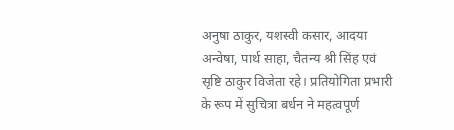अनुषा ठाकुर, यशस्वी कसार, आदया अन्वेषा, पार्थ साहा, चैतन्य श्री सिंह एवं सृष्टि ठाकुर विजेता रहे। प्रतियोगिता प्रभारी के रूप में सुचित्रा बर्धन ने महत्वपूर्ण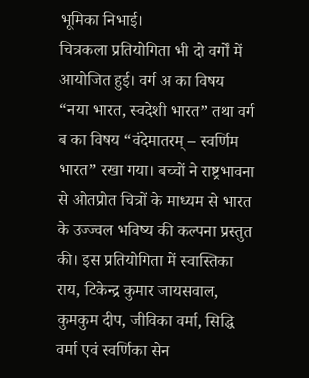भूमिका निभाई।
चित्रकला प्रतियोगिता भी दो वर्गों में आयोजित हुई। वर्ग अ का विषय “नया भारत, स्वदेशी भारत” तथा वर्ग ब का विषय “वंदेमातरम् – स्वर्णिम भारत” रखा गया। बच्चों ने राष्ट्रभावना से ओतप्रोत चित्रों के माध्यम से भारत के उज्ज्वल भविष्य की कल्पना प्रस्तुत की। इस प्रतियोगिता में स्वास्तिका राय, टिकेन्द्र कुमार जायसवाल, कुमकुम दीप, जीविका वर्मा, सिद्धि वर्मा एवं स्वर्णिका सेन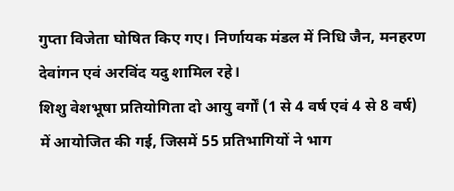गुप्ता विजेता घोषित किए गए। निर्णायक मंडल में निधि जैन, मनहरण देवांगन एवं अरविंद यदु शामिल रहे।
शिशु वेशभूषा प्रतियोगिता दो आयु वर्गों (1 से 4 वर्ष एवं 4 से 8 वर्ष) में आयोजित की गई, जिसमें 55 प्रतिभागियों ने भाग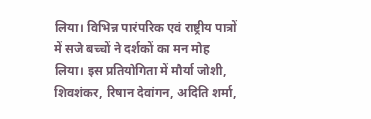लिया। विभिन्न पारंपरिक एवं राष्ट्रीय पात्रों में सजे बच्चों ने दर्शकों का मन मोह लिया। इस प्रतियोगिता में मौर्या जोशी, शिवशंकर, रिषान देवांगन, अदिति शर्मा,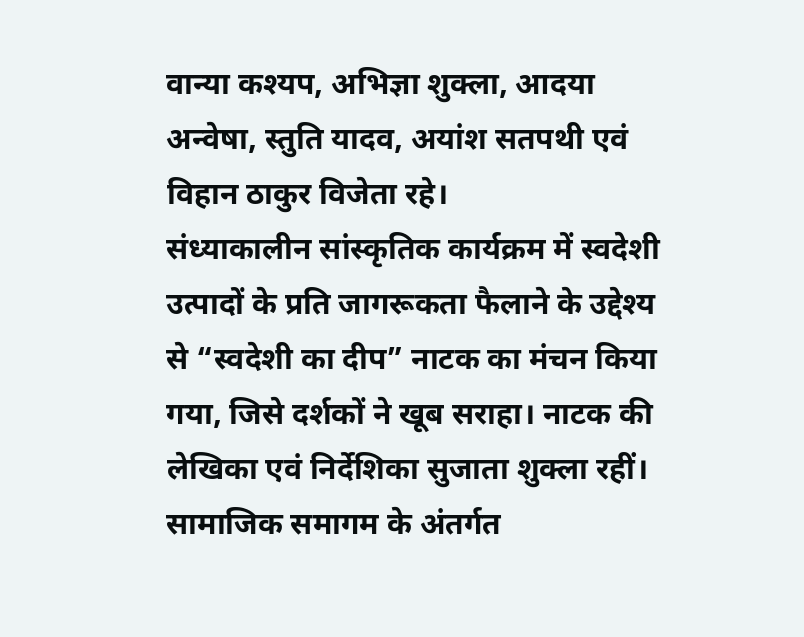वान्या कश्यप, अभिज्ञा शुक्ला, आदया अन्वेषा, स्तुति यादव, अयांश सतपथी एवं विहान ठाकुर विजेता रहे।
संध्याकालीन सांस्कृतिक कार्यक्रम में स्वदेशी उत्पादों के प्रति जागरूकता फैलाने के उद्देश्य से “स्वदेशी का दीप” नाटक का मंचन किया गया, जिसे दर्शकों ने खूब सराहा। नाटक की लेखिका एवं निर्देशिका सुजाता शुक्ला रहीं। सामाजिक समागम के अंतर्गत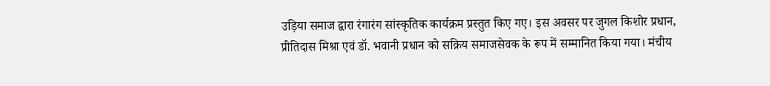उड़िया समाज द्वारा रंगारंग सांस्कृतिक कार्यक्रम प्रस्तुत किए गए। इस अवसर पर जुगल किशोर प्रधान, प्रीतिदास मिश्रा एवं डॉ. भवानी प्रधान को सक्रिय समाजसेवक के रूप में सम्मानित किया गया। मंचीय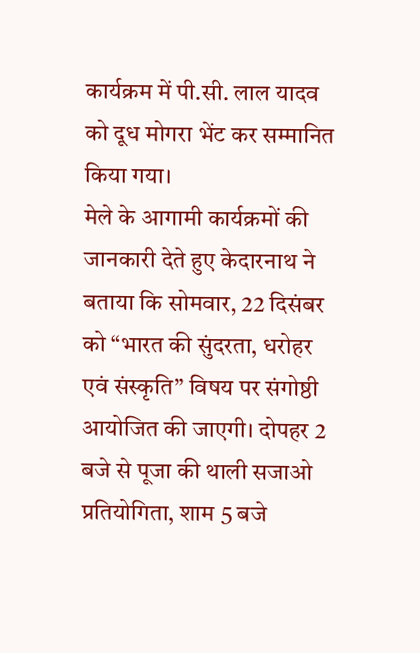कार्यक्रम में पी.सी. लाल यादव को दूध मोगरा भेंट कर सम्मानित किया गया।
मेले के आगामी कार्यक्रमों की जानकारी देते हुए केदारनाथ ने बताया कि सोमवार, 22 दिसंबर को “भारत की सुंदरता, धरोहर एवं संस्कृति” विषय पर संगोष्ठी आयोजित की जाएगी। दोपहर 2 बजे से पूजा की थाली सजाओ प्रतियोगिता, शाम 5 बजे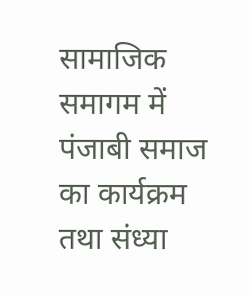सामाजिक समागम में पंजाबी समाज का कार्यक्रम तथा संध्या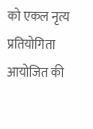को एकल नृत्य प्रतियोगिता आयोजित की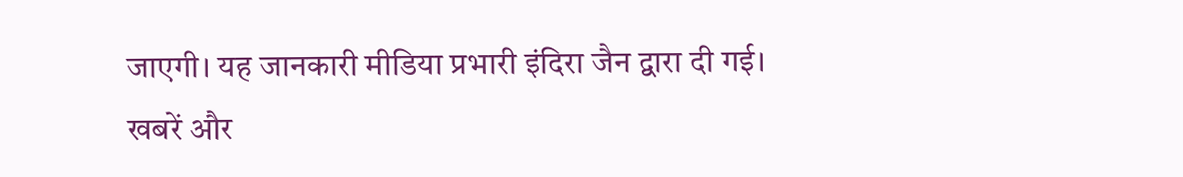जाएगी। यह जानकारी मीडिया प्रभारी इंदिरा जैन द्वारा दी गई।
खबरें और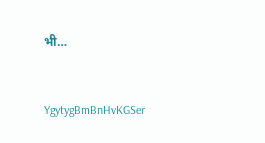भी…



YgytygBmBnHvKGSer